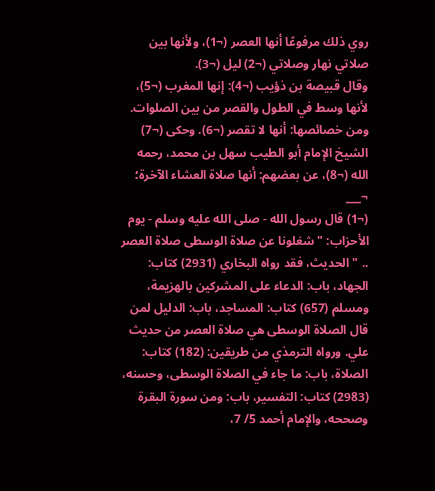روي ذلك مرفوعًا أنها العصر (¬1)، ولأنها بين صلاتي نهار وصلاتي (¬2) ليل (¬3).
وقال قبيصة بن ذؤيب (¬4): إنها المغرب (¬5)، لأنها وسط في الطول والقصر من بين الصلوات.
ومن خصائصها: أنها لا تقصر (¬6). وحكى (¬7) الشيخ الإمام أبو الطيب سهل بن محمد، رحمه الله (¬8)، عن بعضهم: أنها صلاة العشاء الآخرة؛
¬___
(¬1) قال رسول الله - صلى الله عليه وسلم - يوم الأحزاب: "شغلونا عن صلاة الوسطى صلاة العصر .. " الحديث، فقد رواه البخاري (2931) كتاب: الجهاد، باب: الدعاء على المشركين بالهزيمة، ومسلم (657) كتاب: المساجد، باب: الدليل لمن قال الصلاة الوسطى هي صلاة العصر من حديث علي. ورواه الترمذي من طريقين: (182) كتاب: الصلاة، باب: ما جاء في الصلاة الوسطى، وحسنه، (2983) كتاب: التفسير، باب: ومن سورة البقرة وصححه، والإمام أحمد 5/ 7،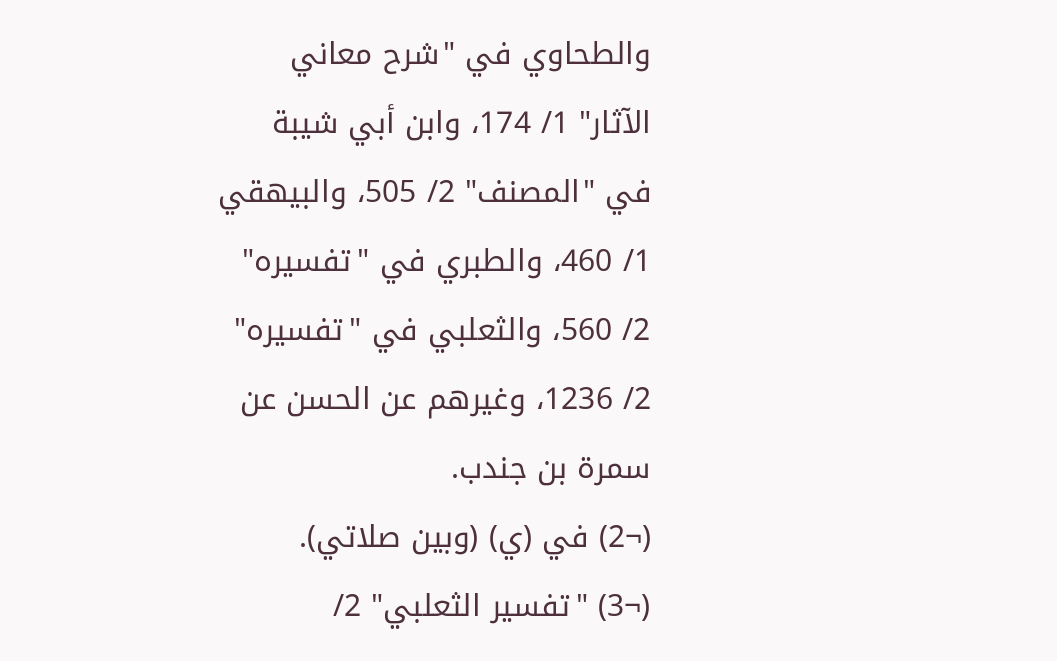والطحاوي في "شرح معاني الآثار" 1/ 174، وابن أبي شيبة في "المصنف" 2/ 505، والبيهقي 1/ 460، والطبري في "تفسيره" 2/ 560، والثعلبي في "تفسيره" 2/ 1236، وغيرهم عن الحسن عن سمرة بن جندب.
(¬2) في (ي) (وبين صلاتي).
(¬3) "تفسير الثعلبي" 2/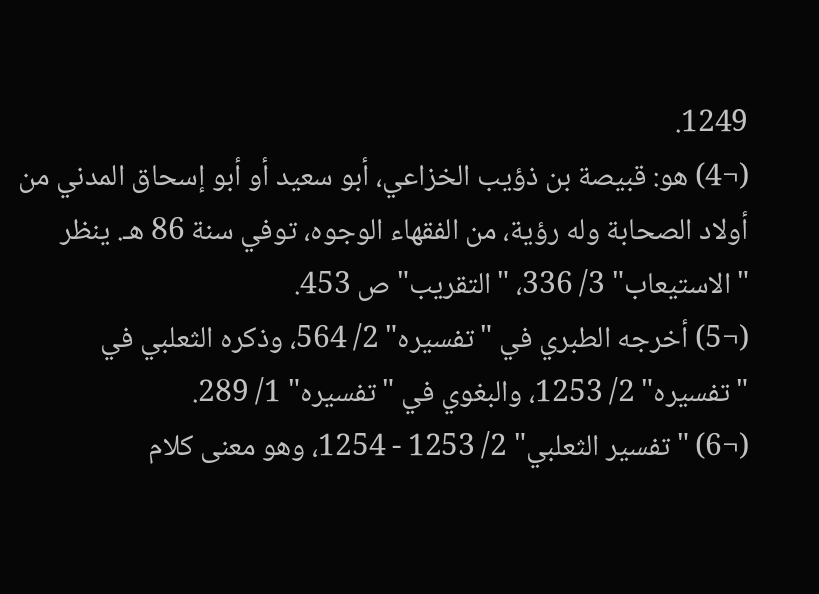1249.
(¬4) هو: قبيصة بن ذؤيب الخزاعي، أبو سعيد أو أبو إسحاق المدني من أولاد الصحابة وله رؤية، من الفقهاء الوجوه، توفي سنة 86 هـ. ينظر "الاستيعاب" 3/ 336، "التقريب" ص 453.
(¬5) أخرجه الطبري في "تفسيره" 2/ 564، وذكره الثعلبي في "تفسيره" 2/ 1253، والبغوي في "تفسيره" 1/ 289.
(¬6) "تفسير الثعلبي" 2/ 1253 - 1254، وهو معنى كلام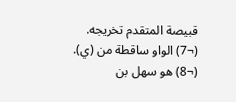قبيصة المتقدم تخريجه.
(¬7) الواو ساقطة من (ي).
(¬8) هو سهل بن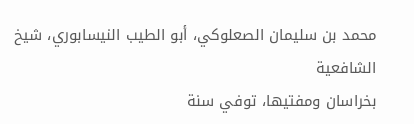محمد بن سليمان الصعلوكي، أبو الطيب النيسابوري، شيخ الشافعية
بخراسان ومفتيها، توفي سنة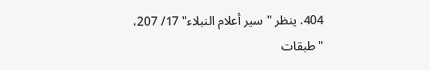404. ينظر "سير أعلام النبلاء" 17/ 207، "طبقات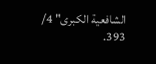الشافعية الكبرى" 4/ 393.